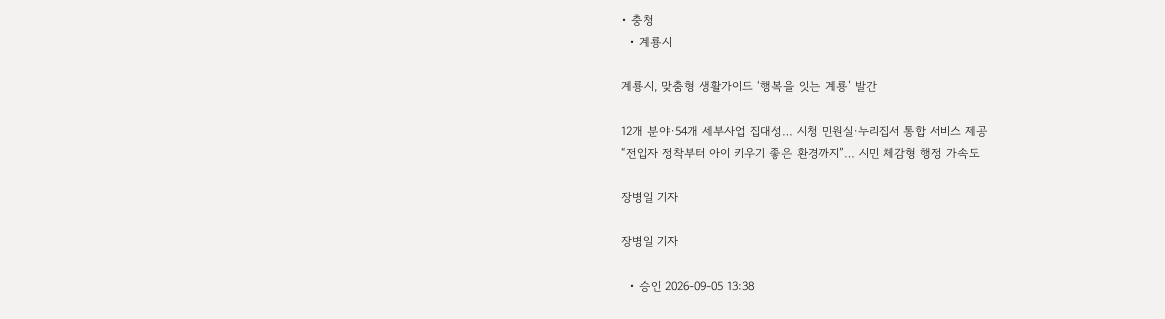• 충청
  • 계룡시

계룡시, 맞춤형 생활가이드 ‘행복을 잇는 계룡’ 발간

12개 분야·54개 세부사업 집대성… 시청 민원실·누리집서 통합 서비스 제공
“전입자 정착부터 아이 키우기 좋은 환경까지”… 시민 체감형 행정 가속도

장병일 기자

장병일 기자

  • 승인 2026-09-05 13:38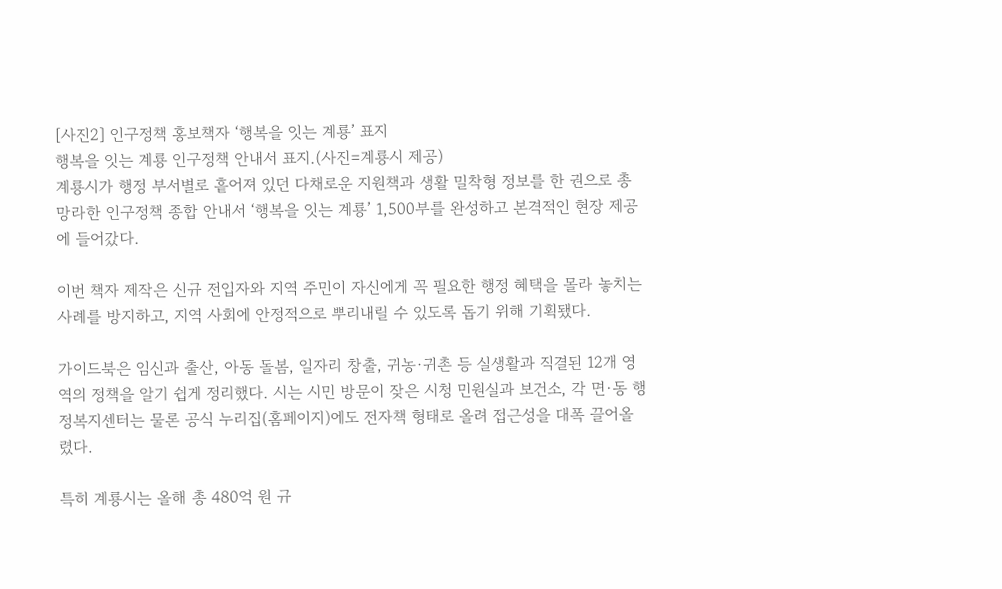[사진2] 인구정책 홍보책자 ‘행복을 잇는 계룡’ 표지
행복을 잇는 계룡 인구정책 안내서 표지.(사진=계룡시 제공)
계룡시가 행정 부서별로 흩어져 있던 다채로운 지원책과 생활 밀착형 정보를 한 권으로 총망라한 인구정책 종합 안내서 ‘행복을 잇는 계룡’ 1,500부를 완성하고 본격적인 현장 제공에 들어갔다.

이번 책자 제작은 신규 전입자와 지역 주민이 자신에게 꼭 필요한 행정 혜택을 몰라 놓치는 사례를 방지하고, 지역 사회에 안정적으로 뿌리내릴 수 있도록 돕기 위해 기획됐다.

가이드북은 임신과 출산, 아동 돌봄, 일자리 창출, 귀농·귀촌 등 실생활과 직결된 12개 영역의 정책을 알기 쉽게 정리했다. 시는 시민 방문이 잦은 시청 민원실과 보건소, 각 면·동 행정복지센터는 물론 공식 누리집(홈페이지)에도 전자책 형태로 올려 접근성을 대폭 끌어올렸다.

특히 계룡시는 올해 총 480억 원 규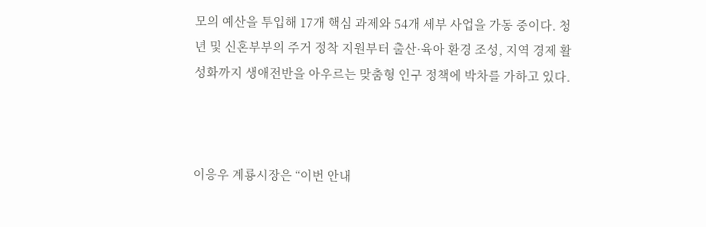모의 예산을 투입해 17개 핵심 과제와 54개 세부 사업을 가동 중이다. 청년 및 신혼부부의 주거 정착 지원부터 출산·육아 환경 조성, 지역 경제 활성화까지 생애전반을 아우르는 맞춤형 인구 정책에 박차를 가하고 있다.



이응우 계룡시장은 “이번 안내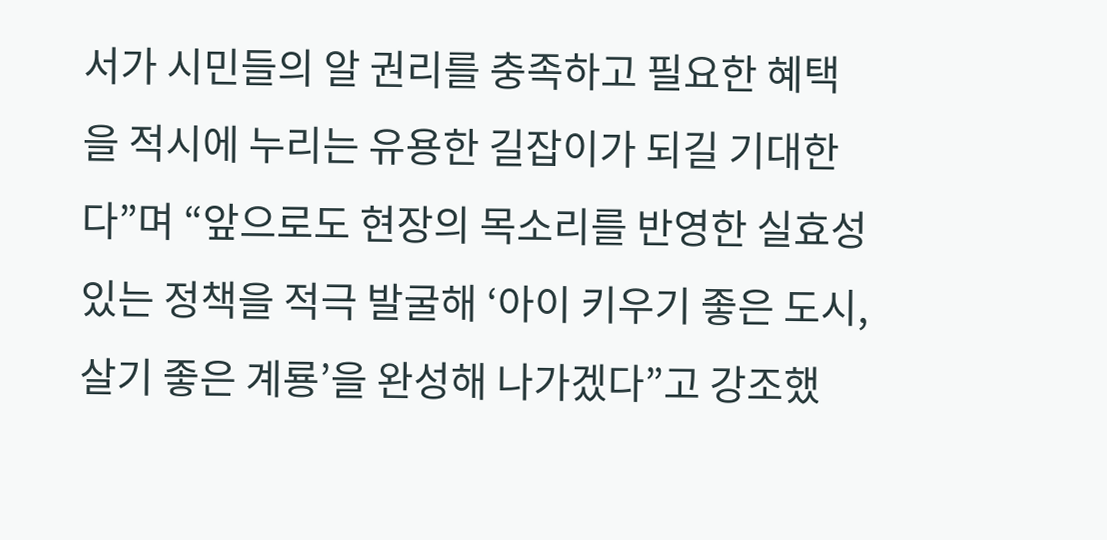서가 시민들의 알 권리를 충족하고 필요한 혜택을 적시에 누리는 유용한 길잡이가 되길 기대한다”며 “앞으로도 현장의 목소리를 반영한 실효성 있는 정책을 적극 발굴해 ‘아이 키우기 좋은 도시, 살기 좋은 계룡’을 완성해 나가겠다”고 강조했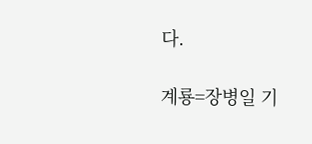다.

계룡=장병일 기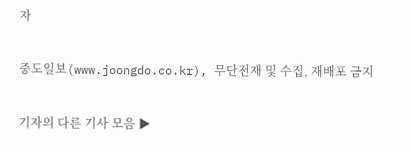자

중도일보(www.joongdo.co.kr), 무단전재 및 수집, 재배포 금지

기자의 다른 기사 모음 ▶